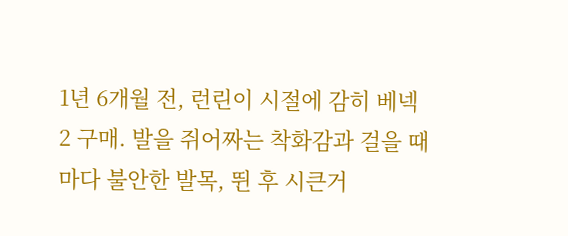1년 6개월 전, 런린이 시절에 감히 베넥2 구매. 발을 쥐어짜는 착화감과 걸을 때마다 불안한 발목, 뛴 후 시큰거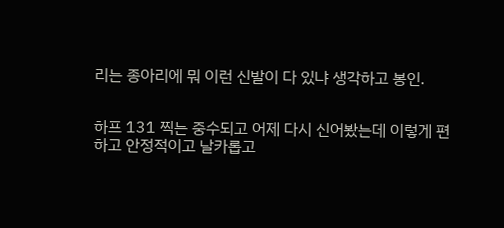리는 종아리에 뭐 이런 신발이 다 있냐 생각하고 봉인.


하프 131 찍는 중수되고 어제 다시 신어봤는데 이렇게 편하고 안정적이고 날카롭고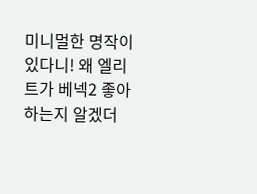미니멀한 명작이 있다니! 왜 엘리트가 베넥2 좋아하는지 알겠더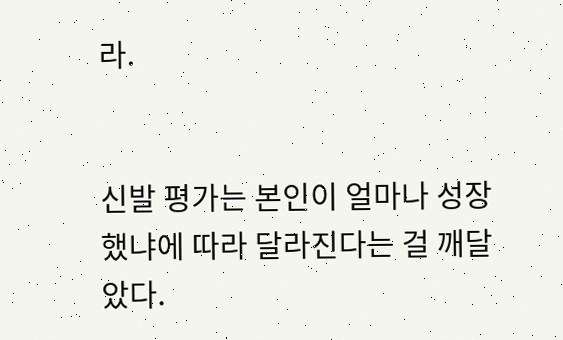라.


신발 평가는 본인이 얼마나 성장했냐에 따라 달라진다는 걸 깨달았다.